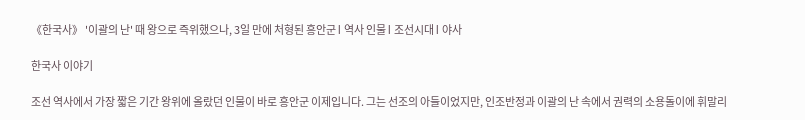《한국사》 '이괄의 난' 때 왕으로 즉위했으나, 3일 만에 처형된 흥안군 l 역사 인물 l 조선시대 l 야사

한국사 이야기

조선 역사에서 가장 짧은 기간 왕위에 올랐던 인물이 바로 흥안군 이제입니다. 그는 선조의 아들이었지만, 인조반정과 이괄의 난 속에서 권력의 소용돌이에 휘말리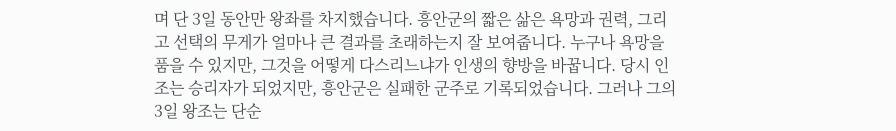며 단 3일 동안만 왕좌를 차지했습니다. 흥안군의 짧은 삶은 욕망과 권력, 그리고 선택의 무게가 얼마나 큰 결과를 초래하는지 잘 보여줍니다. 누구나 욕망을 품을 수 있지만, 그것을 어떻게 다스리느냐가 인생의 향방을 바꿉니다. 당시 인조는 승리자가 되었지만, 흥안군은 실패한 군주로 기록되었습니다. 그러나 그의 3일 왕조는 단순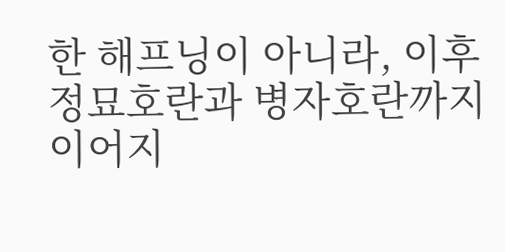한 해프닝이 아니라, 이후 정묘호란과 병자호란까지 이어지